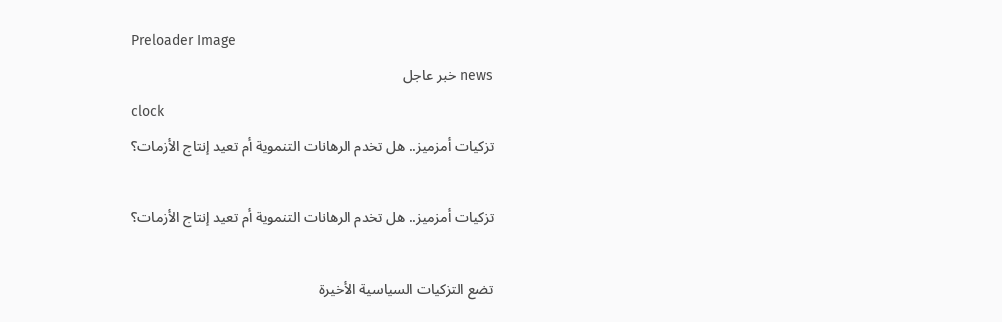Preloader Image
news خبر عاجل
clock
تزكيات أمزميز.. هل تخدم الرهانات التنموية أم تعيد إنتاج الأزمات؟

تزكيات أمزميز.. هل تخدم الرهانات التنموية أم تعيد إنتاج الأزمات؟

تضع التزكيات السياسية الأخيرة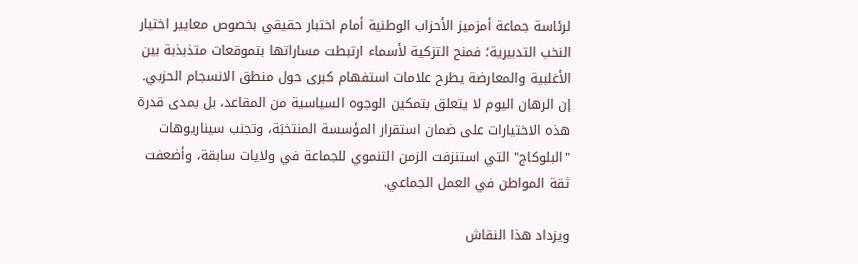لرئاسة جماعة أمزميز الأحزاب الوطنية أمام اختبار حقيقي بخصوص معايير اختيار النخب التدبيرية؛ فمنح التزكية لأسماء ارتبطت مساراتها بتموقعات متذبذبة بين الأغلبية والمعارضة يطرح علامات استفهام كبرى حول منطق الانسجام الحزبي. إن الرهان اليوم لا يتعلق بتمكين الوجوه السياسية من المقاعد، بل بمدى قدرة هذه الاختيارات على ضمان استقرار المؤسسة المنتخبَة، وتجنب سيناريوهات "البلوكاج" التي استنزفت الزمن التنموي للجماعة في ولايات سابقة، وأضعفت ثقة المواطن في العمل الجماعي.

ويزداد هذا النقاش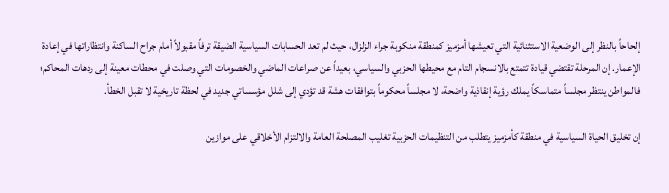إلحاحاً بالنظر إلى الوضعية الاستثنائية التي تعيشها أمزميز كمنطقة منكوبة جراء الزلزال، حيث لم تعد الحسابات السياسية الضيقة ترفاً مقبولاً أمام جراح الساكنة وانتظاراتها في إعادة الإعمار. إن المرحلة تقتضي قيادة تتمتع بالانسجام التام مع محيطها الحزبي والسياسي، بعيداً عن صراعات الماضي والخصومات التي وصلت في محطات معينة إلى ردهات المحاكم؛ فالمواطن ينتظر مجلساً متماسكاً يملك رؤية إنقاذية واضحة، لا مجلساً محكوماً بتوافقات هشة قد تؤدي إلى شلل مؤسساتي جديد في لحظة تاريخية لا تقبل الخطأ.

إن تخليق الحياة السياسية في منطقة كأمزميز يتطلب من التنظيمات الحزبية تغليب المصلحة العامة والالتزام الأخلاقي على موازين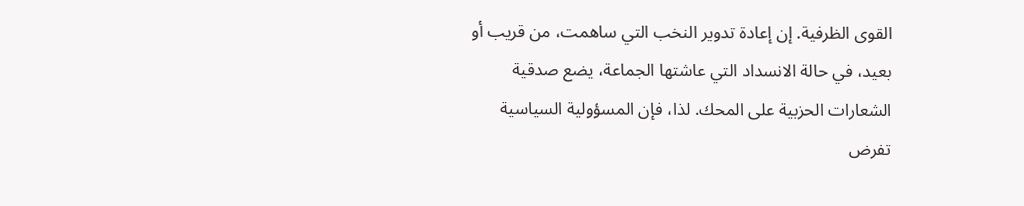القوى الظرفية. إن إعادة تدوير النخب التي ساهمت، من قريب أو بعيد، في حالة الانسداد التي عاشتها الجماعة، يضع صدقية الشعارات الحزبية على المحك. لذا، فإن المسؤولية السياسية تفرض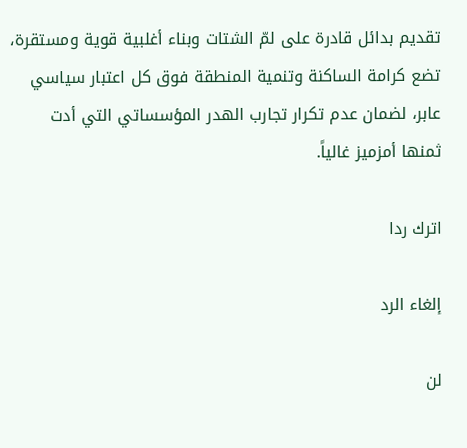تقديم بدائل قادرة على لمّ الشتات وبناء أغلبية قوية ومستقرة، تضع كرامة الساكنة وتنمية المنطقة فوق كل اعتبار سياسي عابر، لضمان عدم تكرار تجارب الهدر المؤسساتي التي أدت ثمنها أمزميز غالياً.

اترك ردا

إلغاء الرد

لن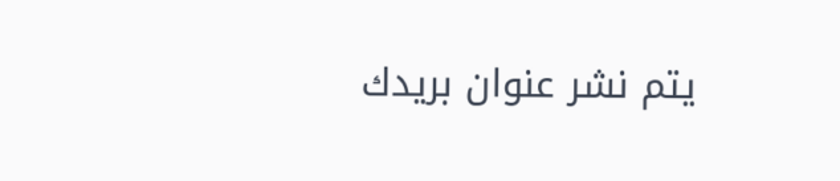يتم نشر عنوان بريدك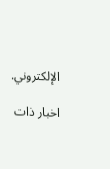الإلكتروني.

اخبار ذات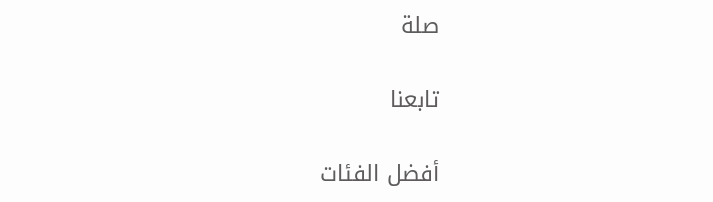صلة

تابعنا

أفضل الفئات